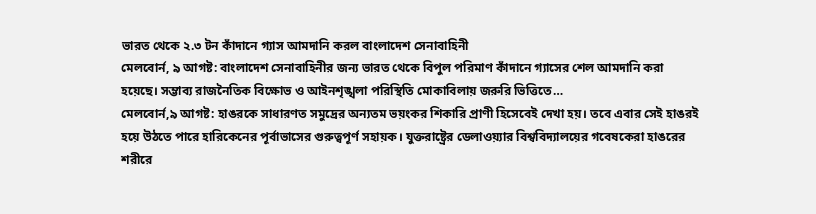ভারত থেকে ২.৩ টন কাঁদানে গ্যাস আমদানি করল বাংলাদেশ সেনাবাহিনী
মেলবোর্ন, ৯ আগষ্ট: বাংলাদেশ সেনাবাহিনীর জন্য ভারত থেকে বিপুল পরিমাণ কাঁদানে গ্যাসের শেল আমদানি করা হয়েছে। সম্ভাব্য রাজনৈতিক বিক্ষোভ ও আইনশৃঙ্খলা পরিস্থিতি মোকাবিলায় জরুরি ভিত্তিতে…
মেলবোর্ন,৯ আগষ্ট: হাঙরকে সাধারণত সমুদ্রের অন্যতম ভয়ংকর শিকারি প্রাণী হিসেবেই দেখা হয়। তবে এবার সেই হাঙরই হয়ে উঠতে পারে হারিকেনের পূর্বাভাসের গুরুত্বপূর্ণ সহায়ক। যুক্তরাষ্ট্রের ডেলাওয়্যার বিশ্ববিদ্যালয়ের গবেষকেরা হাঙরের শরীরে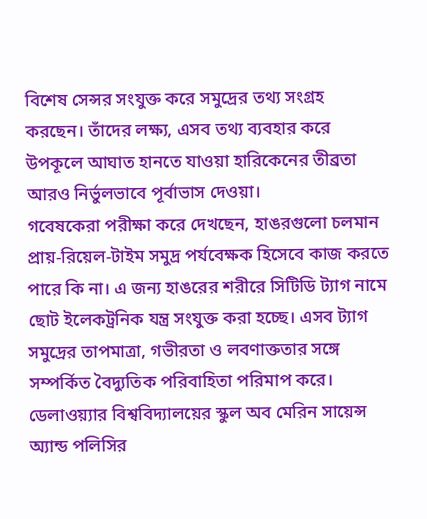বিশেষ সেন্সর সংযুক্ত করে সমুদ্রের তথ্য সংগ্রহ করছেন। তাঁদের লক্ষ্য, এসব তথ্য ব্যবহার করে উপকূলে আঘাত হানতে যাওয়া হারিকেনের তীব্রতা আরও নির্ভুলভাবে পূর্বাভাস দেওয়া।
গবেষকেরা পরীক্ষা করে দেখছেন, হাঙরগুলো চলমান প্রায়-রিয়েল-টাইম সমুদ্র পর্যবেক্ষক হিসেবে কাজ করতে পারে কি না। এ জন্য হাঙরের শরীরে সিটিডি ট্যাগ নামে ছোট ইলেকট্রনিক যন্ত্র সংযুক্ত করা হচ্ছে। এসব ট্যাগ সমুদ্রের তাপমাত্রা, গভীরতা ও লবণাক্ততার সঙ্গে সম্পর্কিত বৈদ্যুতিক পরিবাহিতা পরিমাপ করে।
ডেলাওয়্যার বিশ্ববিদ্যালয়ের স্কুল অব মেরিন সায়েন্স অ্যান্ড পলিসির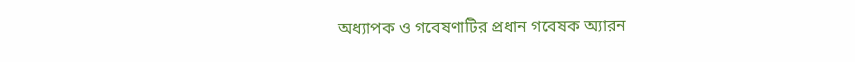অধ্যাপক ও গবেষণাটির প্রধান গবেষক অ্যারন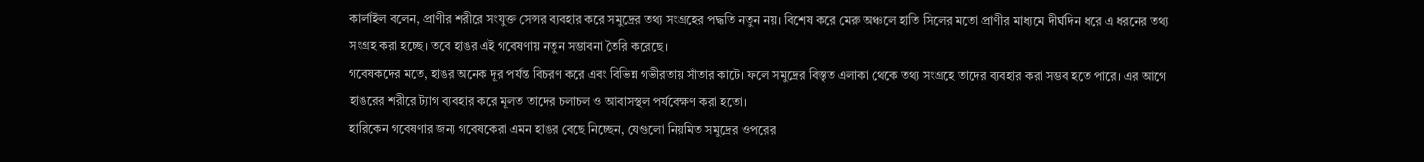কার্লাইল বলেন, প্রাণীর শরীরে সংযুক্ত সেন্সর ব্যবহার করে সমুদ্রের তথ্য সংগ্রহের পদ্ধতি নতুন নয়। বিশেষ করে মেরু অঞ্চলে হাতি সিলের মতো প্রাণীর মাধ্যমে দীর্ঘদিন ধরে এ ধরনের তথ্য সংগ্রহ করা হচ্ছে। তবে হাঙর এই গবেষণায় নতুন সম্ভাবনা তৈরি করেছে।
গবেষকদের মতে, হাঙর অনেক দূর পর্যন্ত বিচরণ করে এবং বিভিন্ন গভীরতায় সাঁতার কাটে। ফলে সমুদ্রের বিস্তৃত এলাকা থেকে তথ্য সংগ্রহে তাদের ব্যবহার করা সম্ভব হতে পারে। এর আগে হাঙরের শরীরে ট্যাগ ব্যবহার করে মূলত তাদের চলাচল ও আবাসস্থল পর্যবেক্ষণ করা হতো।
হারিকেন গবেষণার জন্য গবেষকেরা এমন হাঙর বেছে নিচ্ছেন, যেগুলো নিয়মিত সমুদ্রের ওপরের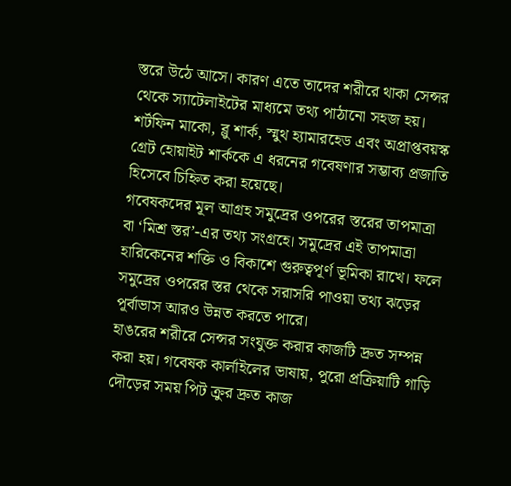স্তরে উঠে আসে। কারণ এতে তাদের শরীরে থাকা সেন্সর থেকে স্যাটেলাইটের মাধ্যমে তথ্য পাঠানো সহজ হয়। শর্টফিন মাকো, ব্লু শার্ক, স্মুথ হ্যামারহেড এবং অপ্রাপ্তবয়স্ক গ্রেট হোয়াইট শার্ককে এ ধরনের গবেষণার সম্ভাব্য প্রজাতি হিসেবে চিহ্নিত করা হয়েছে।
গবেষকদের মূল আগ্রহ সমুদ্রের ওপরের স্তরের তাপমাত্রা বা ‘মিশ্র স্তর’-এর তথ্য সংগ্রহে। সমুদ্রের এই তাপমাত্রা হারিকেনের শক্তি ও বিকাশে গুরুত্বপূর্ণ ভূমিকা রাখে। ফলে সমুদ্রের ওপরের স্তর থেকে সরাসরি পাওয়া তথ্য ঝড়ের পূর্বাভাস আরও উন্নত করতে পারে।
হাঙরের শরীরে সেন্সর সংযুক্ত করার কাজটি দ্রুত সম্পন্ন করা হয়। গবেষক কার্লাইলের ভাষায়, পুরো প্রক্রিয়াটি গাড়ি দৌড়ের সময় পিট ক্রুর দ্রুত কাজ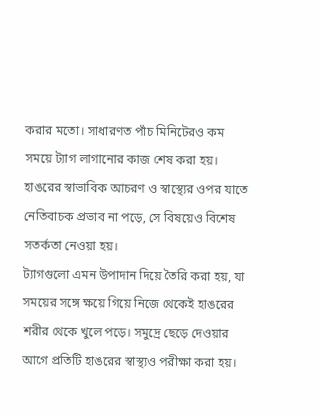করার মতো। সাধারণত পাঁচ মিনিটেরও কম সময়ে ট্যাগ লাগানোর কাজ শেষ করা হয়। হাঙরের স্বাভাবিক আচরণ ও স্বাস্থ্যের ওপর যাতে নেতিবাচক প্রভাব না পড়ে, সে বিষয়েও বিশেষ সতর্কতা নেওয়া হয়।
ট্যাগগুলো এমন উপাদান দিয়ে তৈরি করা হয়, যা সময়ের সঙ্গে ক্ষয়ে গিয়ে নিজে থেকেই হাঙরের শরীর থেকে খুলে পড়ে। সমুদ্রে ছেড়ে দেওয়ার আগে প্রতিটি হাঙরের স্বাস্থ্যও পরীক্ষা করা হয়।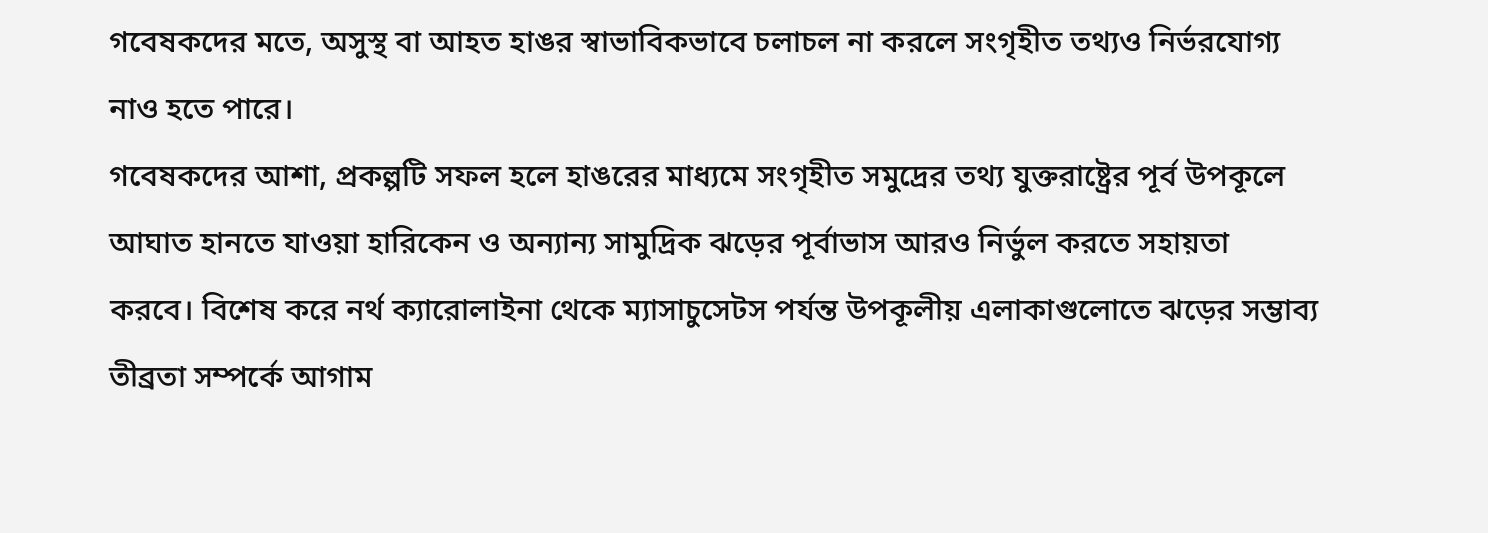গবেষকদের মতে, অসুস্থ বা আহত হাঙর স্বাভাবিকভাবে চলাচল না করলে সংগৃহীত তথ্যও নির্ভরযোগ্য নাও হতে পারে।
গবেষকদের আশা, প্রকল্পটি সফল হলে হাঙরের মাধ্যমে সংগৃহীত সমুদ্রের তথ্য যুক্তরাষ্ট্রের পূর্ব উপকূলে আঘাত হানতে যাওয়া হারিকেন ও অন্যান্য সামুদ্রিক ঝড়ের পূর্বাভাস আরও নির্ভুল করতে সহায়তা করবে। বিশেষ করে নর্থ ক্যারোলাইনা থেকে ম্যাসাচুসেটস পর্যন্ত উপকূলীয় এলাকাগুলোতে ঝড়ের সম্ভাব্য তীব্রতা সম্পর্কে আগাম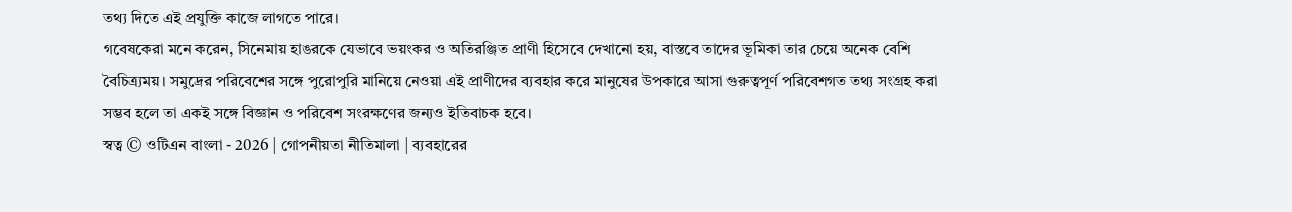তথ্য দিতে এই প্রযুক্তি কাজে লাগতে পারে।
গবেষকেরা মনে করেন, সিনেমায় হাঙরকে যেভাবে ভয়ংকর ও অতিরঞ্জিত প্রাণী হিসেবে দেখানো হয়, বাস্তবে তাদের ভূমিকা তার চেয়ে অনেক বেশি বৈচিত্র্যময়। সমুদ্রের পরিবেশের সঙ্গে পুরোপুরি মানিয়ে নেওয়া এই প্রাণীদের ব্যবহার করে মানুষের উপকারে আসা গুরুত্বপূর্ণ পরিবেশগত তথ্য সংগ্রহ করা সম্ভব হলে তা একই সঙ্গে বিজ্ঞান ও পরিবেশ সংরক্ষণের জন্যও ইতিবাচক হবে।
স্বত্ব © ওটিএন বাংলা - 2026 | গোপনীয়তা নীতিমালা | ব্যবহারের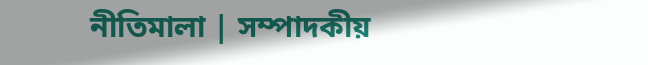নীতিমালা | সম্পাদকীয়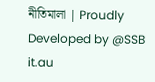নীতিমালা | Proudly Developed by @SSB it.au